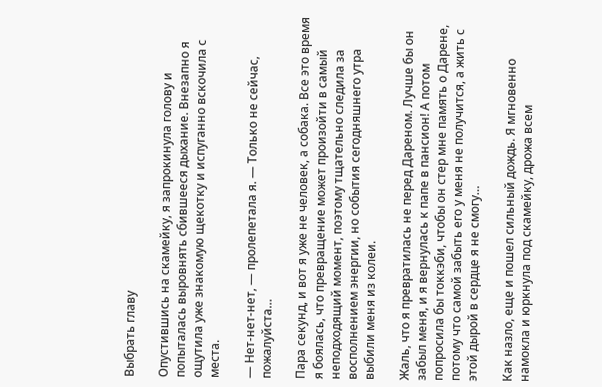Выбрать главу

Опустившись на скамейку, я запрокинула голову и попыталась выровнять сбившееся дыхание. Внезапно я ощутила уже знакомую щекотку и испуганно вскочила с места.

— Нет-нет-нет, — пролепетала я. — Только не сейчас, пожалуйста…

Пара секунд, и вот я уже не человек, а собака. Все это время я боялась, что превращение может произойти в самый неподходящий момент, поэтому тщательно следила за восполнением энергии, но события сегодняшнего утра выбили меня из колеи.

Жаль, что я превратилась не перед Дареном. Лучше бы он забыл меня, и я вернулась к папе в пансион! А потом попросила бы токкэби, чтобы он стер мне память о Дарене, потому что самой забыть его у меня не получится, а жить с этой дырой в сердце я не смогу…

Как назло, еще и пошел сильный дождь. Я мгновенно намокла и юркнула под скамейку, дрожа всем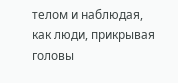телом и наблюдая, как люди, прикрывая головы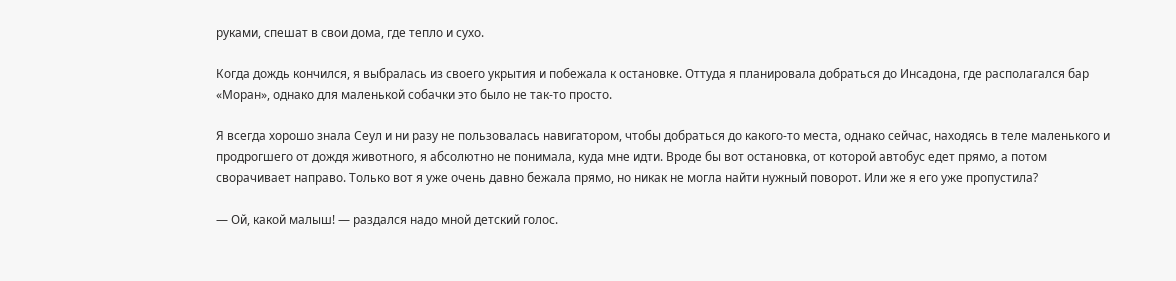руками, спешат в свои дома, где тепло и сухо.

Когда дождь кончился, я выбралась из своего укрытия и побежала к остановке. Оттуда я планировала добраться до Инсадона, где располагался бар «Моран», однако для маленькой собачки это было не так-то просто.

Я всегда хорошо знала Сеул и ни разу не пользовалась навигатором, чтобы добраться до какого-то места, однако сейчас, находясь в теле маленького и продрогшего от дождя животного, я абсолютно не понимала, куда мне идти. Вроде бы вот остановка, от которой автобус едет прямо, а потом сворачивает направо. Только вот я уже очень давно бежала прямо, но никак не могла найти нужный поворот. Или же я его уже пропустила?

— Ой, какой малыш! — раздался надо мной детский голос.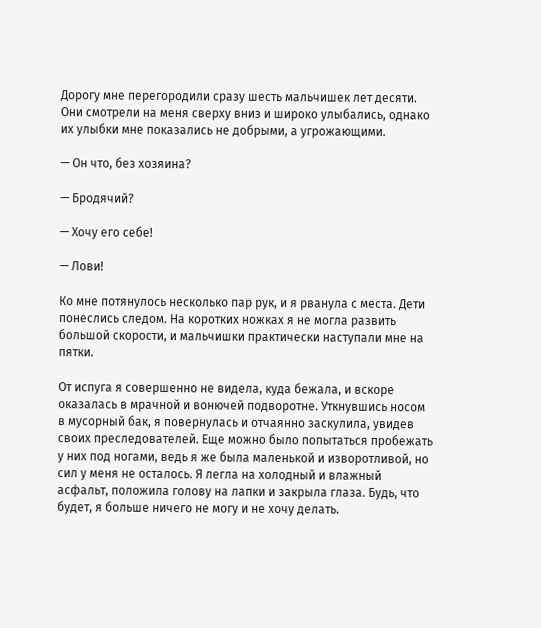Дорогу мне перегородили сразу шесть мальчишек лет десяти. Они смотрели на меня сверху вниз и широко улыбались, однако их улыбки мне показались не добрыми, а угрожающими.

— Он что, без хозяина?

— Бродячий?

— Хочу его себе!

— Лови!

Ко мне потянулось несколько пар рук, и я рванула с места. Дети понеслись следом. На коротких ножках я не могла развить большой скорости, и мальчишки практически наступали мне на пятки.

От испуга я совершенно не видела, куда бежала, и вскоре оказалась в мрачной и вонючей подворотне. Уткнувшись носом в мусорный бак, я повернулась и отчаянно заскулила, увидев своих преследователей. Еще можно было попытаться пробежать у них под ногами, ведь я же была маленькой и изворотливой, но сил у меня не осталось. Я легла на холодный и влажный асфальт, положила голову на лапки и закрыла глаза. Будь, что будет, я больше ничего не могу и не хочу делать.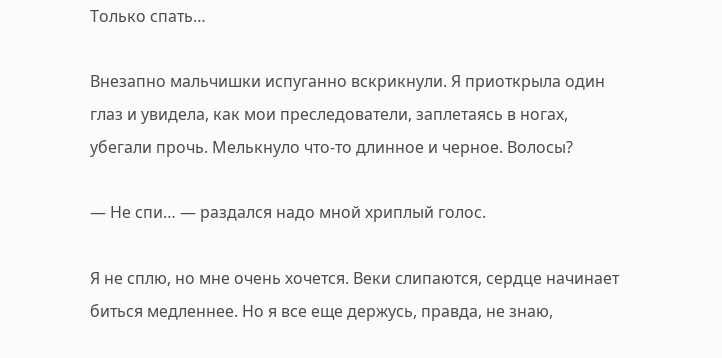Только спать…

Внезапно мальчишки испуганно вскрикнули. Я приоткрыла один глаз и увидела, как мои преследователи, заплетаясь в ногах, убегали прочь. Мелькнуло что-то длинное и черное. Волосы?

— Не спи… — раздался надо мной хриплый голос.

Я не сплю, но мне очень хочется. Веки слипаются, сердце начинает биться медленнее. Но я все еще держусь, правда, не знаю,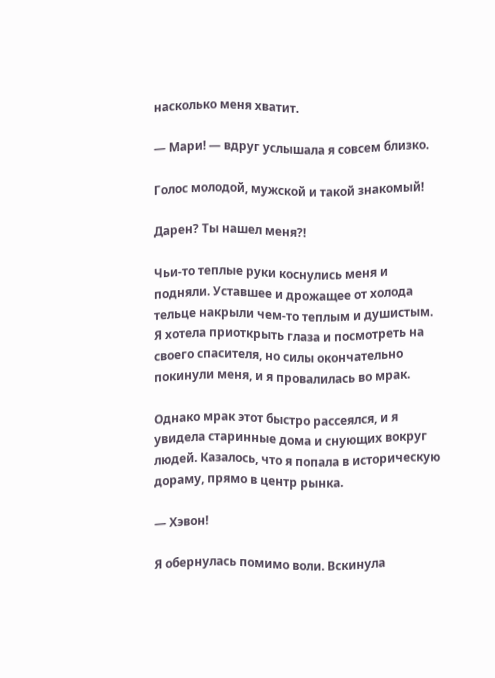насколько меня хватит.

— Мари! — вдруг услышала я совсем близко.

Голос молодой, мужской и такой знакомый!

Дарен? Ты нашел меня?!

Чьи-то теплые руки коснулись меня и подняли. Уставшее и дрожащее от холода тельце накрыли чем-то теплым и душистым. Я хотела приоткрыть глаза и посмотреть на своего спасителя, но силы окончательно покинули меня, и я провалилась во мрак.

Однако мрак этот быстро рассеялся, и я увидела старинные дома и снующих вокруг людей. Казалось, что я попала в историческую дораму, прямо в центр рынка.

— Хэвон!

Я обернулась помимо воли. Вскинула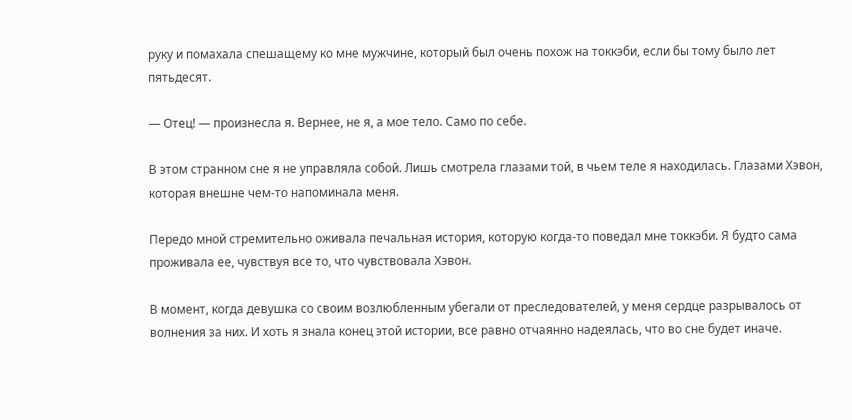руку и помахала спешащему ко мне мужчине, который был очень похож на токкэби, если бы тому было лет пятьдесят.

— Отец! — произнесла я. Вернее, не я, а мое тело. Само по себе.

В этом странном сне я не управляла собой. Лишь смотрела глазами той, в чьем теле я находилась. Глазами Хэвон, которая внешне чем-то напоминала меня.

Передо мной стремительно оживала печальная история, которую когда-то поведал мне токкэби. Я будто сама проживала ее, чувствуя все то, что чувствовала Хэвон.

В момент, когда девушка со своим возлюбленным убегали от преследователей, у меня сердце разрывалось от волнения за них. И хоть я знала конец этой истории, все равно отчаянно надеялась, что во сне будет иначе.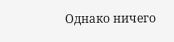Однако ничего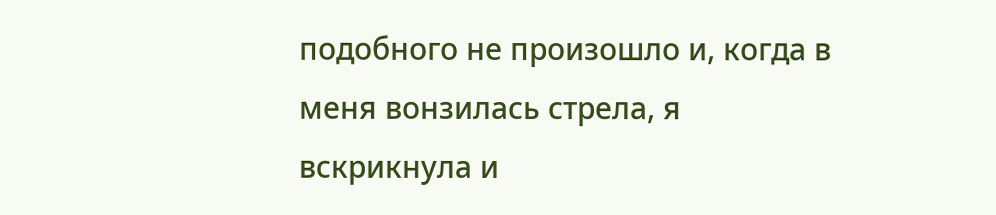подобного не произошло и, когда в меня вонзилась стрела, я вскрикнула и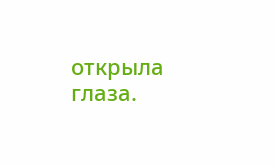открыла глаза.